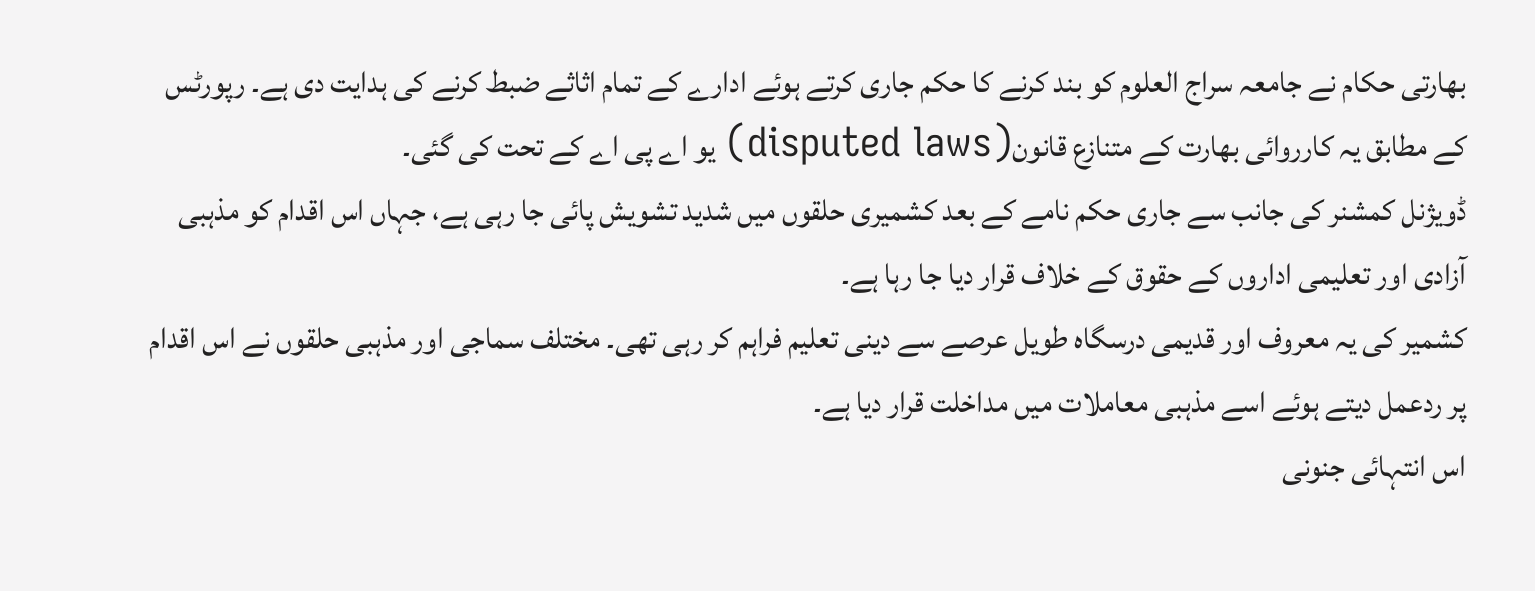بھارتی حکام نے جامعہ سراج العلوم کو بند کرنے کا حکم جاری کرتے ہوئے ادارے کے تمام اثاثے ضبط کرنے کی ہدایت دی ہے۔ رپورٹس کے مطابق یہ کارروائی بھارت کے متنازع قانون(disputed laws) یو اے پی اے کے تحت کی گئی۔
ڈویژنل کمشنر کی جانب سے جاری حکم نامے کے بعد کشمیری حلقوں میں شدید تشویش پائی جا رہی ہے، جہاں اس اقدام کو مذہبی آزادی اور تعلیمی اداروں کے حقوق کے خلاف قرار دیا جا رہا ہے۔
کشمیر کی یہ معروف اور قدیمی درسگاہ طویل عرصے سے دینی تعلیم فراہم کر رہی تھی۔ مختلف سماجی اور مذہبی حلقوں نے اس اقدام پر ردعمل دیتے ہوئے اسے مذہبی معاملات میں مداخلت قرار دیا ہے۔
اس انتہائی جنونی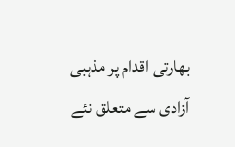بھارتی اقدام پر مذہبی آزادی سے متعلق نئے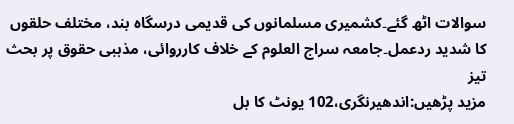سوالات اٹھ گئے۔کشمیری مسلمانوں کی قدیمی درسگاہ بند، مختلف حلقوں کا شدید ردعمل۔جامعہ سراج العلوم کے خلاف کارروائی، مذہبی حقوق پر بحث تیز
مزید پڑھیں:اندھیرنگری،102 یونٹ کا بل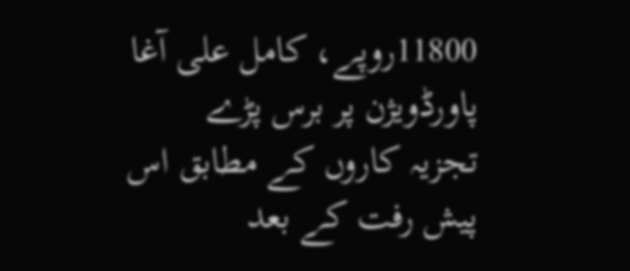11800روپے، کامل علی آغا پاورڈویژن پر برس پڑے
تجزیہ کاروں کے مطابق اس پیش رفت کے بعد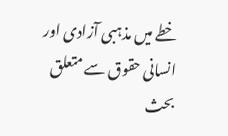خطے میں مذہبی آزادی اور انسانی حقوق سے متعلق بحث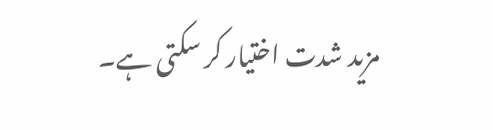مزید شدت اختیار کر سکتی ہے۔